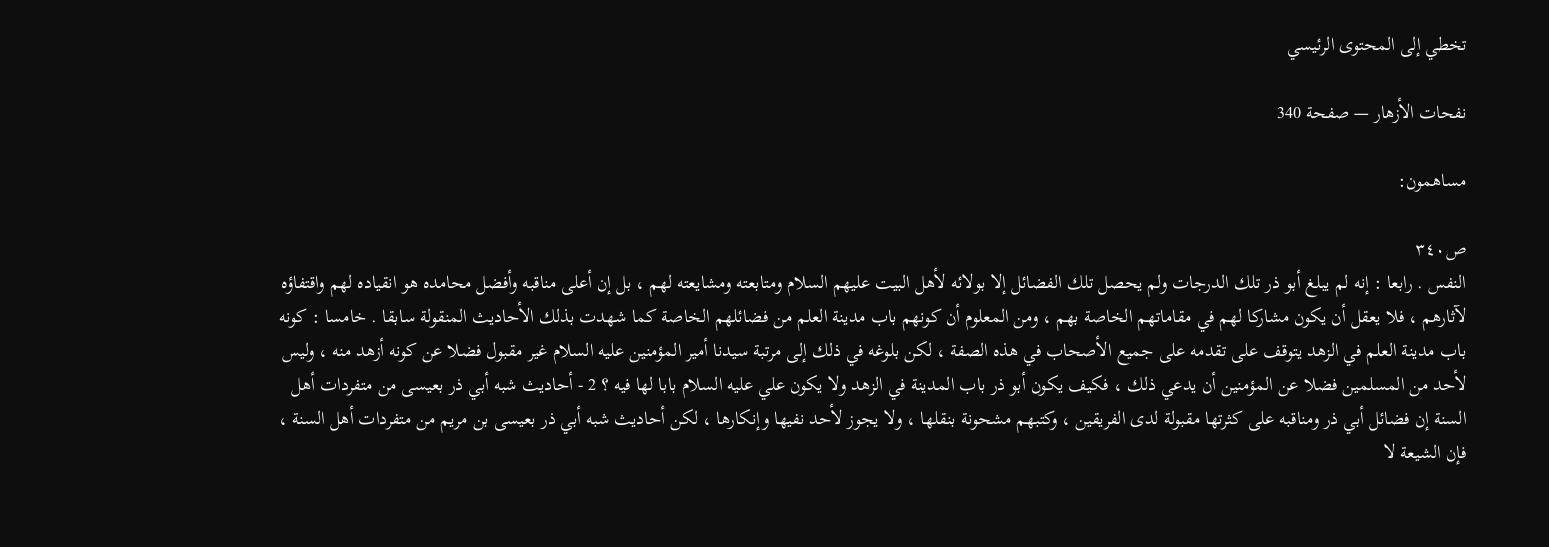تخطي إلى المحتوى الرئيسي

نفحات الأزهار — صفحة 340

مساهمون:

ص٣٤٠
النفس . رابعا : إنه لم يبلغ أبو ذر تلك الدرجات ولم يحصل تلك الفضائل إلا بولائه لأهل البيت عليهم السلام ومتابعته ومشايعته لهم ، بل إن أعلى مناقبه وأفضل محامده هو انقياده لهم واقتفاؤه لآثارهم ، فلا يعقل أن يكون مشاركا لهم في مقاماتهم الخاصة بهم ، ومن المعلوم أن كونهم باب مدينة العلم من فضائلهم الخاصة كما شهدت بذلك الأحاديث المنقولة سابقا . خامسا : كونه باب مدينة العلم في الزهد يتوقف على تقدمه على جميع الأصحاب في هذه الصفة ، لكن بلوغه في ذلك إلى مرتبة سيدنا أمير المؤمنين عليه السلام غير مقبول فضلا عن كونه أزهد منه ، وليس لأحد من المسلمين فضلا عن المؤمنين أن يدعي ذلك ، فكيف يكون أبو ذر باب المدينة في الزهد ولا يكون علي عليه السلام بابا لها فيه ؟ 2 - أحاديث شبه أبي ذر بعيسى من متفردات أهل السنة إن فضائل أبي ذر ومناقبه على كثرتها مقبولة لدى الفريقين ، وكتبهم مشحونة بنقلها ، ولا يجوز لأحد نفيها وإنكارها ، لكن أحاديث شبه أبي ذر بعيسى بن مريم من متفردات أهل السنة ، فإن الشيعة لا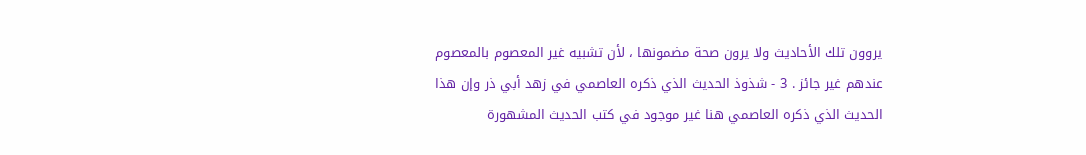يروون تلك الأحاديث ولا يرون صحة مضمونها ، لأن تشبيه غير المعصوم بالمعصوم عندهم غير جائز . 3 - شذوذ الحديث الذي ذكره العاصمي في زهد أبي ذر وإن هذا الحديث الذي ذكره العاصمي هنا غير موجود في كتب الحديث المشهورة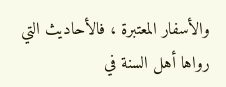والأسفار المعتبرة ، فالأحاديث التي رواها أهل السنة في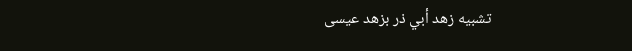تشبيه زهد أبي ذر بزهد عيسى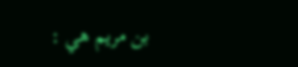بن مريم هي :